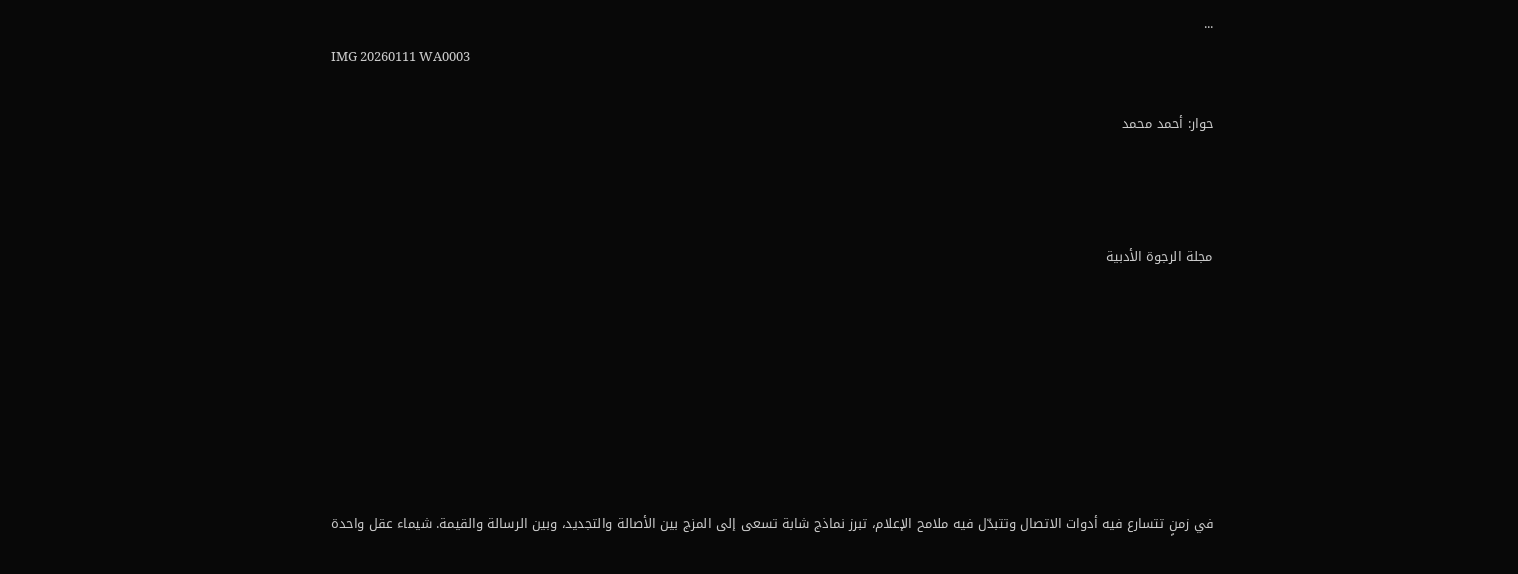...
IMG 20260111 WA0003

حوار: أحمد محمد



مجلة الرجوة الأدبية







في زمنٍ تتسارع فيه أدوات الاتصال وتتبدّل فيه ملامح الإعلام، تبرز نماذج شابة تسعى إلى المزج بين الأصالة والتجديد، وبين الرسالة والقيمة. شيماء عقل واحدة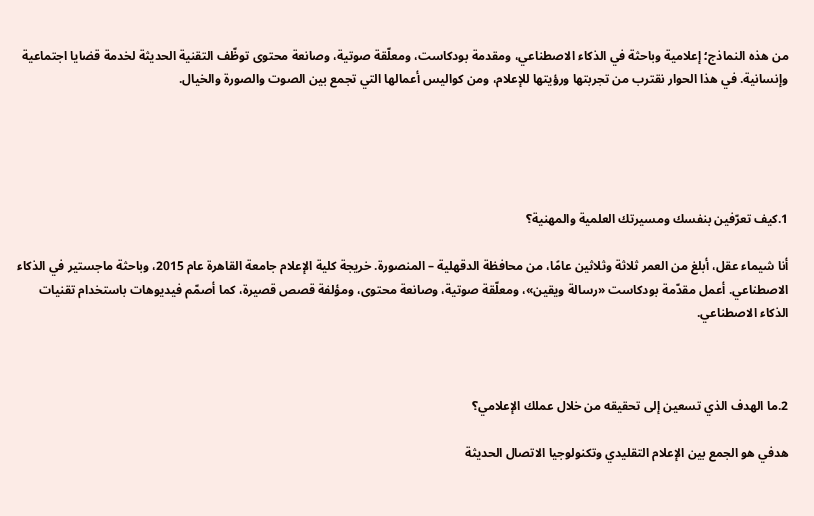من هذه النماذج؛ إعلامية وباحثة في الذكاء الاصطناعي، ومقدمة بودكاست، ومعلّقة صوتية، وصانعة محتوى توظّف التقنية الحديثة لخدمة قضايا اجتماعية وإنسانية. في هذا الحوار نقترب من تجربتها ورؤيتها للإعلام، ومن كواليس أعمالها التي تجمع بين الصوت والصورة والخيال.





1.كيف تعرّفين بنفسك ومسيرتك العلمية والمهنية؟

أنا شيماء عقل، أبلغ من العمر ثلاثة وثلاثين عامًا، من محافظة الدقهلية – المنصورة. خريجة كلية الإعلام جامعة القاهرة عام 2015، وباحثة ماجستير في الذكاء الاصطناعي. أعمل مقدّمة بودكاست «رسالة ويقين»، ومعلّقة صوتية، وصانعة محتوى، ومؤلفة قصص قصيرة، كما أصمّم فيديوهات باستخدام تقنيات الذكاء الاصطناعي.



2.ما الهدف الذي تسعين إلى تحقيقه من خلال عملك الإعلامي؟

هدفي هو الجمع بين الإعلام التقليدي وتكنولوجيا الاتصال الحديثة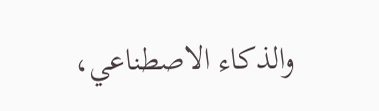والذكاء الاصطناعي،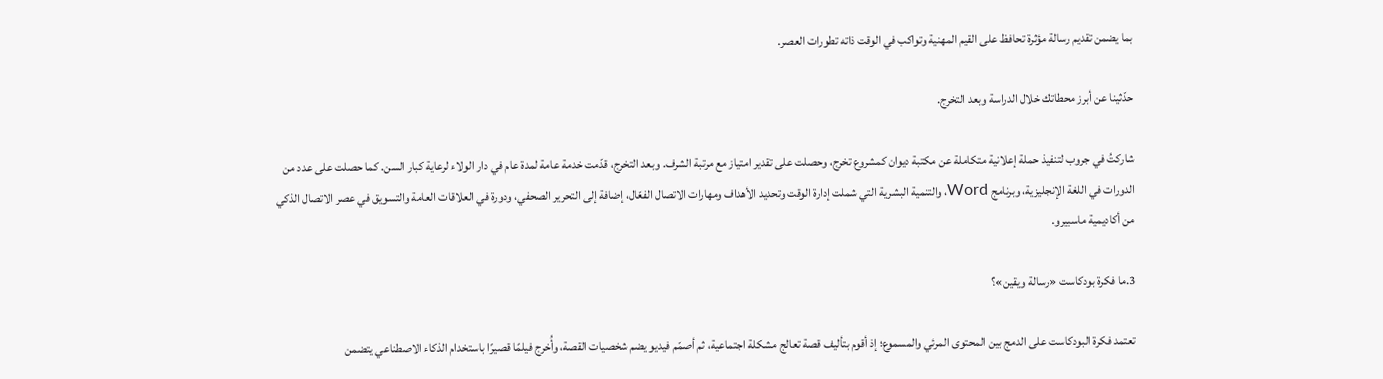بما يضمن تقديم رسالة مؤثرة تحافظ على القيم المهنية وتواكب في الوقت ذاته تطورات العصر.

حدّثينا عن أبرز محطاتك خلال الدراسة وبعد التخرج.

شاركتُ في جروب لتنفيذ حملة إعلانية متكاملة عن مكتبة ديوان كمشروع تخرج، وحصلت على تقدير امتياز مع مرتبة الشرف. وبعد التخرج، قدّمت خدمة عامة لمدة عام في دار الولاء لرعاية كبار السن. كما حصلت على عدد من الدورات في اللغة الإنجليزية، وبرنامج Word، والتنمية البشرية التي شملت إدارة الوقت وتحديد الأهداف ومهارات الاتصال الفعّال، إضافة إلى التحرير الصحفي، ودورة في العلاقات العامة والتسويق في عصر الاتصال الذكي من أكاديمية ماسبيرو.

3.ما فكرة بودكاست «رسالة ويقين»؟

تعتمد فكرة البودكاست على الدمج بين المحتوى المرئي والمسموع؛ إذ أقوم بتأليف قصة تعالج مشكلة اجتماعية، ثم أصمّم فيديو يضم شخصيات القصة، وأُخرج فيلمًا قصيرًا باستخدام الذكاء الاصطناعي يتضمن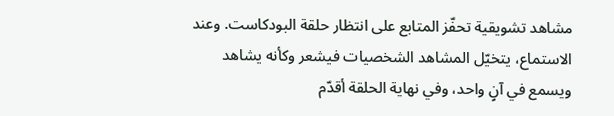مشاهد تشويقية تحفّز المتابع على انتظار حلقة البودكاست. وعند الاستماع، يتخيّل المشاهد الشخصيات فيشعر وكأنه يشاهد ويسمع في آنٍ واحد، وفي نهاية الحلقة أقدّم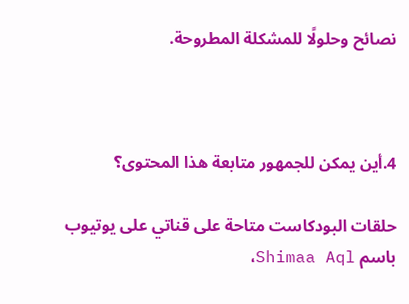نصائح وحلولًا للمشكلة المطروحة.



4.أين يمكن للجمهور متابعة هذا المحتوى؟

حلقات البودكاست متاحة على قناتي على يوتيوب باسم Shimaa Aql،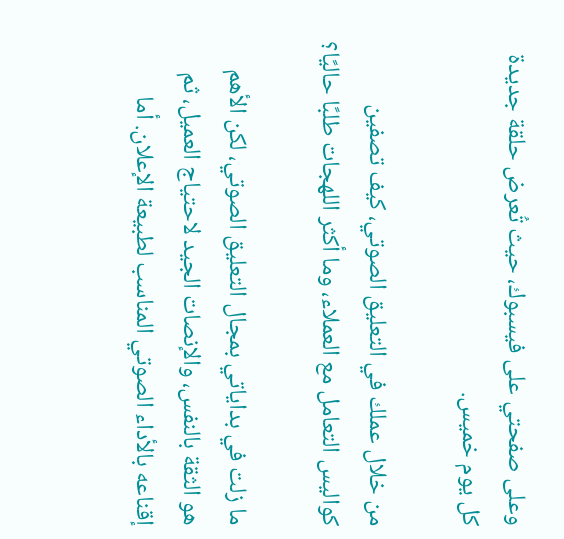وعلى صفحتي على فيسبوك، حيث تُعرض حلقة جديدة كل يوم خميس.

من خلال عملك في التعليق الصوتي، كيف تصفين كواليس التعامل مع العملاء، وما أكثر اللهجات طلبًا حاليًا؟

ما زلت في بداياتي بمجال التعليق الصوتي، لكن الأهم هو الثقة بالنفس، والإنصات الجيد لاحتياج العميل، ثم إقناعه بالأداء الصوتي المناسب لطبيعة الإعلان. أما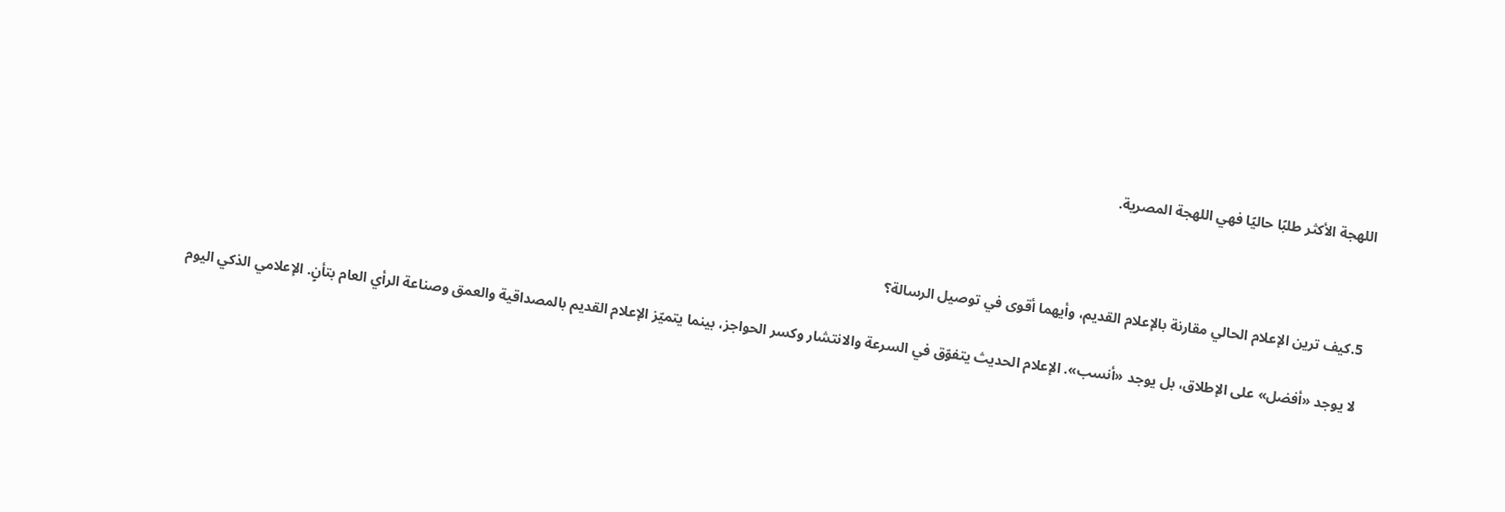اللهجة الأكثر طلبًا حاليًا فهي اللهجة المصرية.



5.كيف ترين الإعلام الحالي مقارنة بالإعلام القديم، وأيهما أقوى في توصيل الرسالة؟

لا يوجد «أفضل» على الإطلاق، بل يوجد «أنسب». الإعلام الحديث يتفوّق في السرعة والانتشار وكسر الحواجز، بينما يتميّز الإعلام القديم بالمصداقية والعمق وصناعة الرأي العام بتأنٍ. الإعلامي الذكي اليوم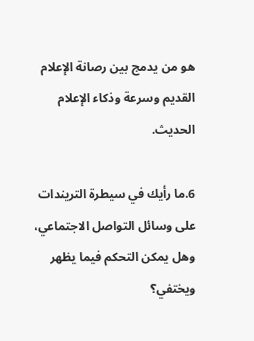هو من يدمج بين رصانة الإعلام القديم وسرعة وذكاء الإعلام الحديث.

6.ما رأيك في سيطرة التريندات على وسائل التواصل الاجتماعي، وهل يمكن التحكم فيما يظهر ويختفي؟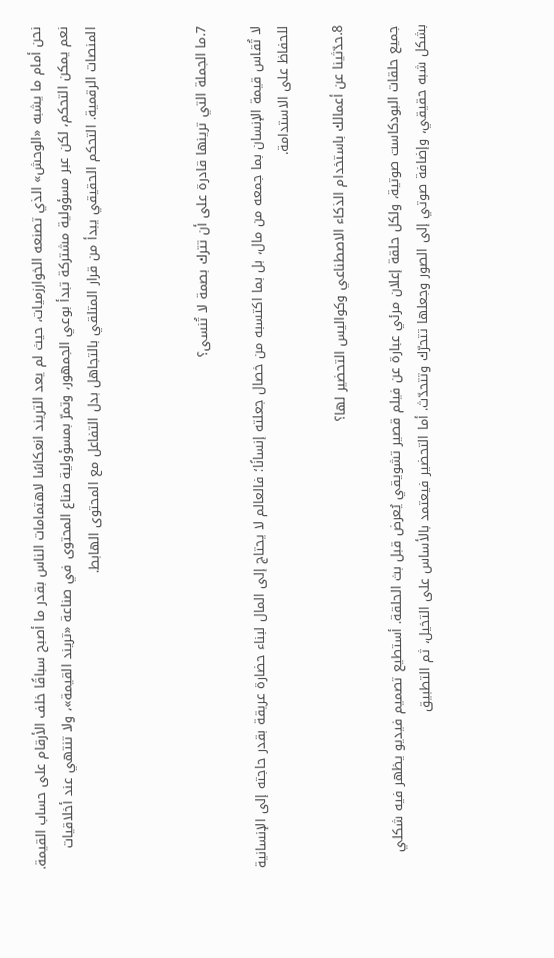نحن أمام ما يشبه «الوحش» الذي تصنعه الخوارزميات، حيث لم يعد التريند انعكاسًا لاهتمامات الناس بقدر ما أصبح سباقًا خلف الأرقام على حساب القيمة. نعم يمكن التحكم، لكن عبر مسؤولية مشتركة تبدأ بوعي الجمهور، وتمرّ بمسؤولية صناع المحتوى في صناعة «تريند القيمة»، ولا تنتهي عند أخلاقيات المنصات الرقمية. التحكم الحقيقي يبدأ من قرار المتلقي بالتجاهل بدل التفاعل مع المحتوى الهابط.



7.ما الجملة التي ترينها قادرة على أن تترك بصمة لا تُنسى؟

لا تُقاس قيمة الإنسان بما جمعه من مال، بل بما اكتسبه من خصال جعلته إنسانًا؛ فالعالم لا يحتاج إلى المال لبناء حضارة عريقة بقدر حاجته إلى الإنسانية للحفاظ على الاستدامة.

8.حدّثينا عن أعمالك باستخدام الذكاء الاصطناعي وكواليس التحضير لها؟

جميع حلقات البودكاست صوتية، ولكل حلقة إعلان مرئي عبارة عن فيلم قصير تشويقي يُعرض قبل بث الحلقة. أستطيع تصميم فيديو يظهر فيه شكلي بشكل شبه حقيقي، وإضافة صوتي إلى الصور وجعلها تتحرّك وتتحدّث. أما التحضير فيعتمد بالأساس على التخيل، ثم التطبيق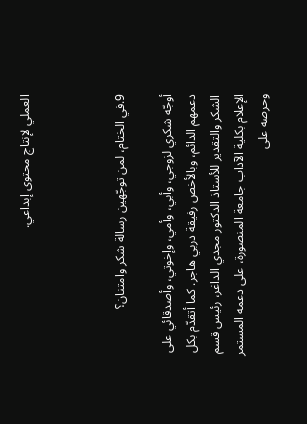العملي لإنتاج محتوى إبداعي.



9.في الختام، لمن توجّهين رسالة شكر وامتنان؟

أوجّه شكري لزوجي، وأبي، وأمي، وإخوتي، وأصدقائي على دعمهم الدائم، وبالأخص رفيقة دربي هاجر. كما أتقدّم بكل الشكر والتقدير للأستاذ الدكتور مجدي الداغر، رئيس قسم الإعلام بكلية الآداب جامعة المنصورة، على دعمه المستمر وحرصه على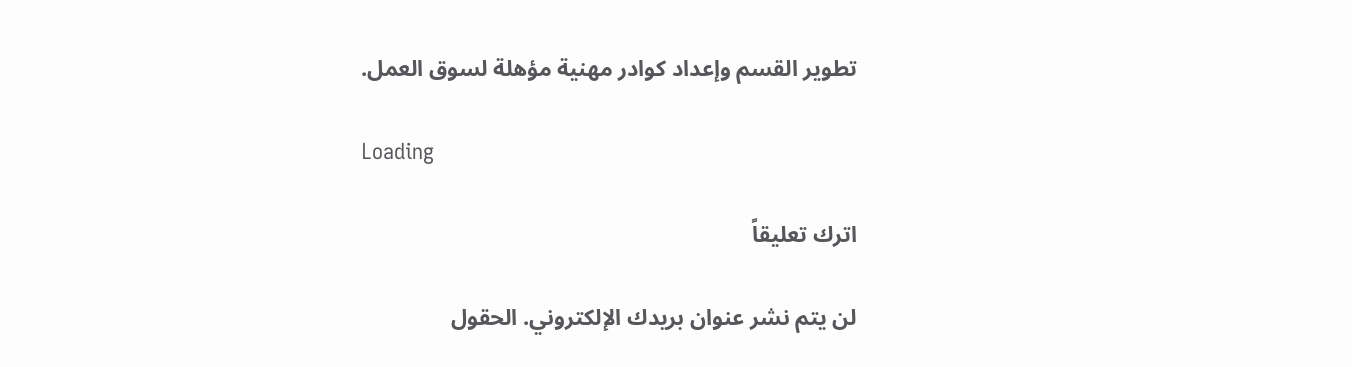تطوير القسم وإعداد كوادر مهنية مؤهلة لسوق العمل.

Loading

اترك تعليقاً

لن يتم نشر عنوان بريدك الإلكتروني. الحقول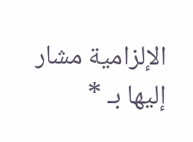الإلزامية مشار إليها بـ *